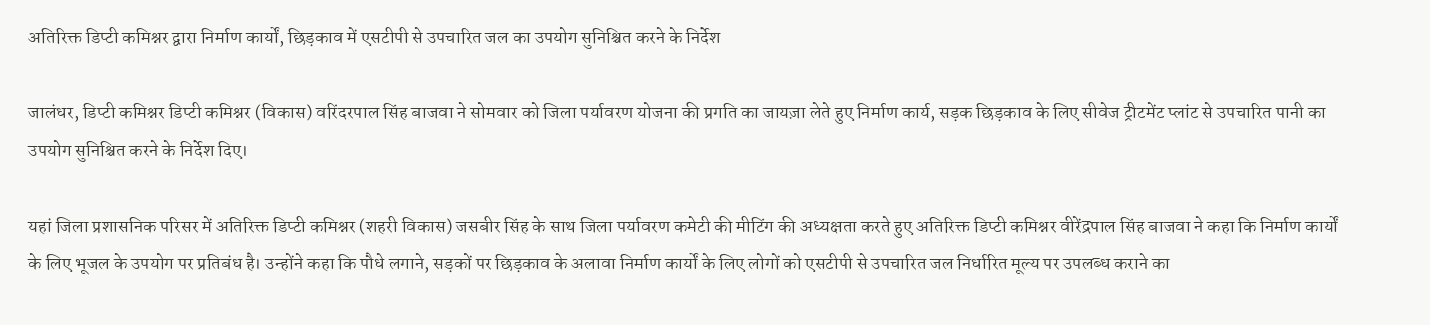अतिरिक्त डिप्टी कमिश्नर द्वारा निर्माण कार्यों, छिड़काव में एसटीपी से उपचारित जल का उपयोग सुनिश्चित करने के निर्देश

जालंधर, डिप्टी कमिश्नर डिप्टी कमिश्नर (विकास) वरिंदरपाल सिंह बाजवा ने सोमवार को जिला पर्यावरण योजना की प्रगति का जायज़ा लेते हुए निर्माण कार्य, सड़क छिड़काव के लिए सीवेज ट्रीटमेंट प्लांट से उपचारित पानी का उपयोग सुनिश्चित करने के निर्देश दिए।

यहां जिला प्रशासनिक परिसर में अतिरिक्त डिप्टी कमिश्नर (शहरी विकास) जसबीर सिंह के साथ जिला पर्यावरण कमेटी की मीटिंग की अध्यक्षता करते हुए अतिरिक्त डिप्टी कमिश्नर वीरेंद्रपाल सिंह बाजवा ने कहा कि निर्माण कार्यों के लिए भूजल के उपयोग पर प्रतिबंध है। उन्होंने कहा कि पौधे लगाने, सड़कों पर छिड़काव के अलावा निर्माण कार्यों के लिए लोगों को एसटीपी से उपचारित जल निर्धारित मूल्य पर उपलब्ध कराने का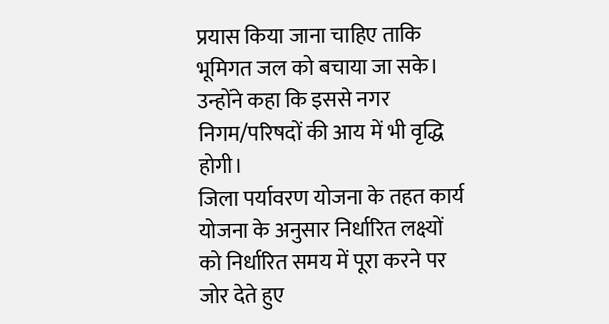प्रयास किया जाना चाहिए ताकि भूमिगत जल को बचाया जा सके। उन्होंने कहा कि इससे नगर निगम/परिषदों की आय में भी वृद्धि होगी।
जिला पर्यावरण योजना के तहत कार्य योजना के अनुसार निर्धारित लक्ष्यों को निर्धारित समय में पूरा करने पर जोर देते हुए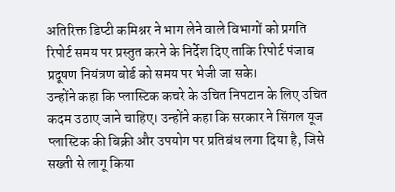अतिरिक्त डिप्टी कमिश्नर ने भाग लेने वाले विभागों को प्रगति रिपोर्ट समय पर प्रस्तुत करने के निर्देश दिए ताकि रिपोर्ट पंजाब प्रदूषण नियंत्रण बोर्ड को समय पर भेजी जा सके।
उन्होंने कहा कि प्लास्टिक कचरे के उचित निपटान के लिए उचित कदम उठाए जाने चाहिए। उन्होंने कहा कि सरकार ने सिंगल यूज प्लास्टिक की बिक्री और उपयोग पर प्रतिबंध लगा दिया है, जिसे सख्ती से लागू किया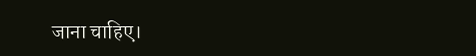जाना चाहिए।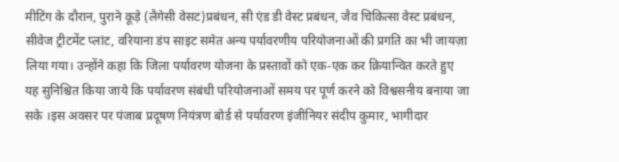मीटिंग के दौरान, पुराने कूड़े (लैगेसी वेसट)प्रबंधन, सी एंड डी वेस्ट प्रबंधन, जैव चिकित्सा वेस्ट प्रबंधन, सीवेज ट्रीटमेंट प्लांट, वरियाना डंप साइट समेत अन्य पर्यावरणीय परियोजनाओं की प्रगति का भी जायज़ा लिया गया। उन्होंने कहा कि जिला पर्यावरण योजना के प्रस्तावों को एक-एक कर क्रियान्वित करते हुए यह सुनिश्चित किया जाये कि पर्यावरण संबंधी परियोजनाओं समय पर पूर्ण करने को विश्वसनीय बनाया जा सके ।इस अवसर पर पंजाब प्रदूषण नियंत्रण बोर्ड से पर्यावरण इंजीनियर संदीप कुमार, भागीदार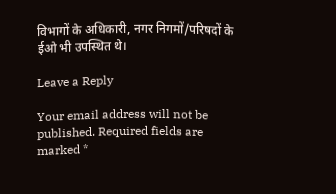विभागों के अधिकारी, नगर निगमों/परिषदों के ईओ भी उपस्थित थे।

Leave a Reply

Your email address will not be published. Required fields are marked *